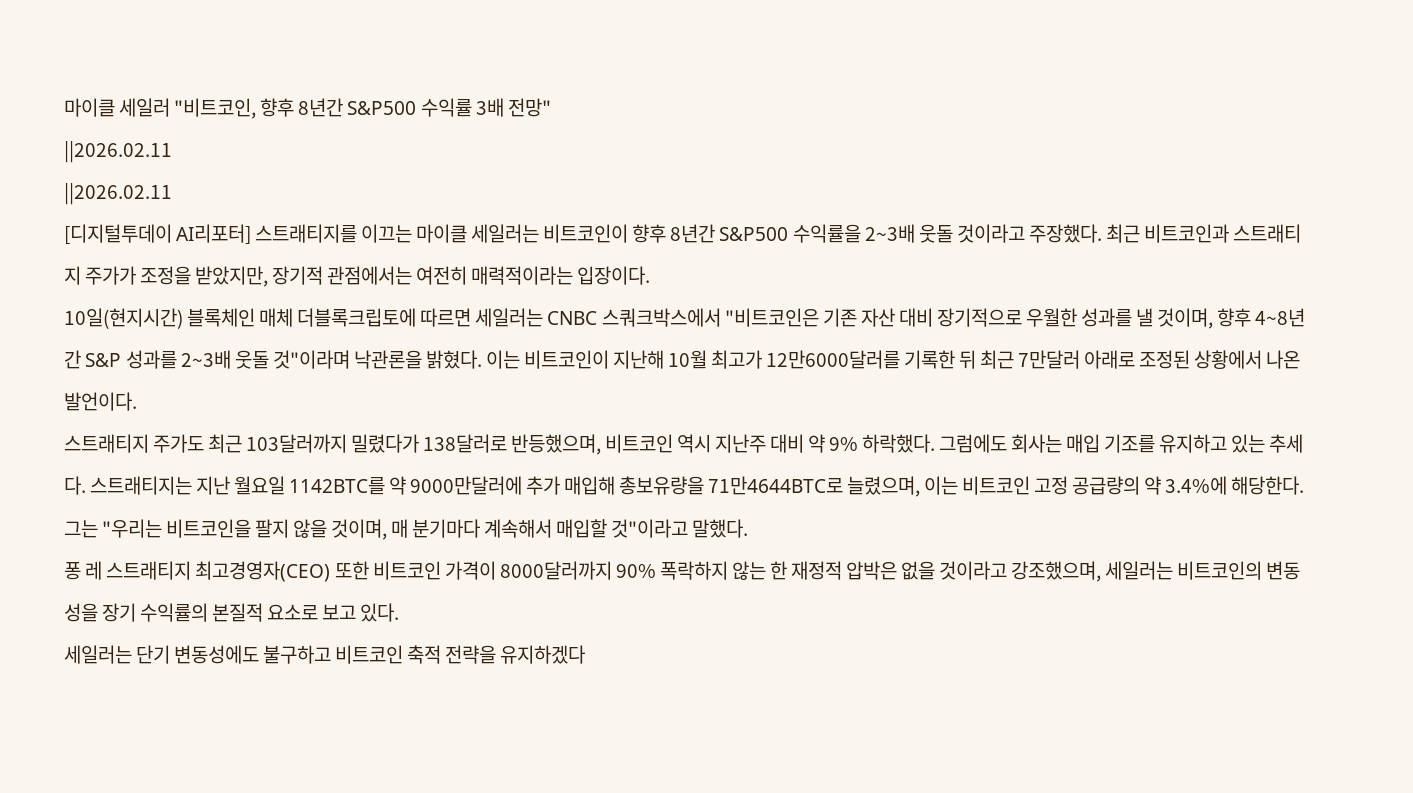마이클 세일러 "비트코인, 향후 8년간 S&P500 수익률 3배 전망"
||2026.02.11
||2026.02.11
[디지털투데이 AI리포터] 스트래티지를 이끄는 마이클 세일러는 비트코인이 향후 8년간 S&P500 수익률을 2~3배 웃돌 것이라고 주장했다. 최근 비트코인과 스트래티지 주가가 조정을 받았지만, 장기적 관점에서는 여전히 매력적이라는 입장이다.
10일(현지시간) 블록체인 매체 더블록크립토에 따르면 세일러는 CNBC 스쿼크박스에서 "비트코인은 기존 자산 대비 장기적으로 우월한 성과를 낼 것이며, 향후 4~8년간 S&P 성과를 2~3배 웃돌 것"이라며 낙관론을 밝혔다. 이는 비트코인이 지난해 10월 최고가 12만6000달러를 기록한 뒤 최근 7만달러 아래로 조정된 상황에서 나온 발언이다.
스트래티지 주가도 최근 103달러까지 밀렸다가 138달러로 반등했으며, 비트코인 역시 지난주 대비 약 9% 하락했다. 그럼에도 회사는 매입 기조를 유지하고 있는 추세다. 스트래티지는 지난 월요일 1142BTC를 약 9000만달러에 추가 매입해 총보유량을 71만4644BTC로 늘렸으며, 이는 비트코인 고정 공급량의 약 3.4%에 해당한다. 그는 "우리는 비트코인을 팔지 않을 것이며, 매 분기마다 계속해서 매입할 것"이라고 말했다.
퐁 레 스트래티지 최고경영자(CEO) 또한 비트코인 가격이 8000달러까지 90% 폭락하지 않는 한 재정적 압박은 없을 것이라고 강조했으며, 세일러는 비트코인의 변동성을 장기 수익률의 본질적 요소로 보고 있다.
세일러는 단기 변동성에도 불구하고 비트코인 축적 전략을 유지하겠다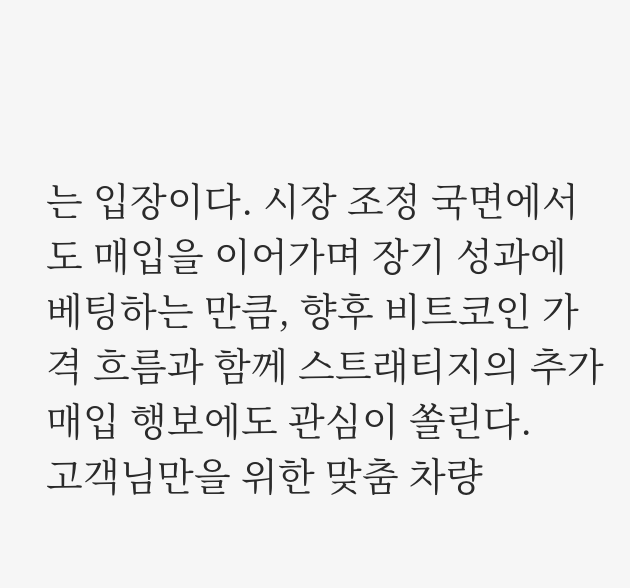는 입장이다. 시장 조정 국면에서도 매입을 이어가며 장기 성과에 베팅하는 만큼, 향후 비트코인 가격 흐름과 함께 스트래티지의 추가 매입 행보에도 관심이 쏠린다.
고객님만을 위한 맞춤 차량